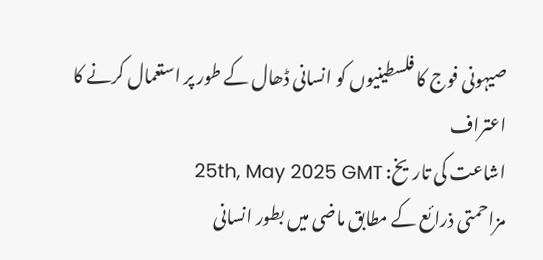صیہونی فوج کا فلسطینیوں کو انسانی ڈھال کے طور پر استعمال کرنے کا اعتراف
اشاعت کی تاریخ: 25th, May 2025 GMT
مزاحمتی ذرائع کے مطابق ماضی میں بطور انسانی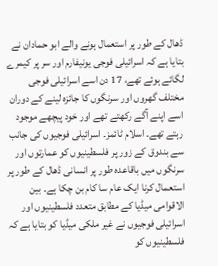ڈھال کے طور پر استعمال ہونے والے ابو حمادان نے بتایا ہے کہ اسرائیلی فوجی یونیفارم اور سر پر کیمرے لگائے ہوئے تھے، 17 دن اسے اسرائیلی فوجی مختلف گھروں اور سرنگوں کا جائزہ لینے کے دوران اسے اپنے آگے رکھتے تھے اور خود پیچھے موجود رہتے تھے۔ اسلام ٹائمز۔ اسرائیلی فوجیوں کی جانب سے بندوق کے زور پر فلسطینیوں کو عمارتوں اور سرنگوں میں باقاعدہ طور پر انسانی ڈھال کے طور پر استعمال کرنا ایک عام سا کام بن چکا ہے۔ بین الاقوامی میڈیا کے مطابق متعدد فلسطینیوں اور اسرائیلی فوجیوں نے غیر ملکی میڈیا کو بتایا ہے کہ فلسطینیوں کو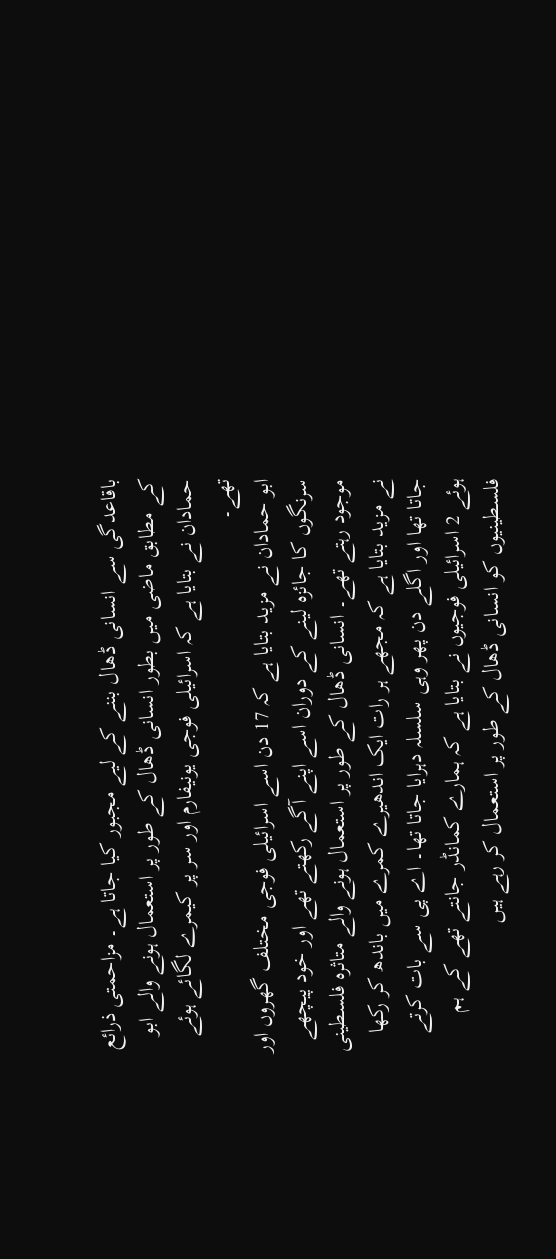باقاعدگی سے انسانی ڈھال بننے کے لیے مجبور کیا جاتا ہے۔ مزاحمتی ذرائع کے مطابق ماضی میں بطور انسانی ڈھال کے طور پر استعمال ہونے والے ابو حمادان نے بتایا ہے کہ اسرائیلی فوجی یونیفارم اور سر پر کیمرے لگائے ہوئے تھے۔
ابو حمادان نے مزید بتایا ہے کہ 17 دن اسے اسرائیلی فوجی مختلف گھروں اور سرنگوں کا جائزہ لینے کے دوران اسے اپنے آگے رکھتے تھے اور خود پیچھے موجود رہتے تھے۔ انسانی ڈھال کے طور پر استعمال ہونے والے متاثرہ فلسطینی نے مزید بتایا ہے کہ مجھے ہر رات ایک اندھیرے کمرے میں باندھ کر رکھا جاتا تھا اور اگلے دن پھر وہی سلسلہ دہرایا جاتا تھا۔ اے پی سے بات کرتے ہوئے 2 اسرائیلی فوجیوں نے بتایا ہے کہ ہمارے کمانڈر جانتے تھے کے ہم فلسطینیوں کو انسانی ڈھال کے طور پر استعمال کر رہے ہیں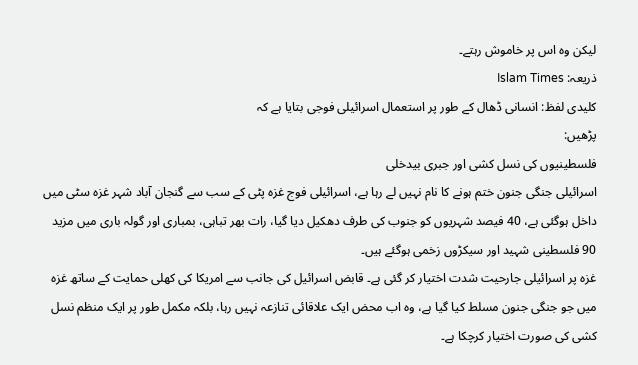لیکن وہ اس پر خاموش رہتے۔
ذریعہ: Islam Times
کلیدی لفظ: انسانی ڈھال کے طور پر استعمال اسرائیلی فوجی بتایا ہے کہ
پڑھیں:
فلسطینیوں کی نسل کشی اور جبری بیدخلی
اسرائیلی جنگی جنون ختم ہونے کا نام نہیں لے رہا ہے، اسرائیلی فوج غزہ پٹی کے سب سے گنجان آباد شہر غزہ سٹی میں داخل ہوگئی ہے، 40 فیصد شہریوں کو جنوب کی طرف دھکیل دیا گیا، رات بھر تباہی، بمباری اور گولہ باری میں مزید 90 فلسطینی شہید اور سیکڑوں زخمی ہوگئے ہیں۔
غزہ پر اسرائیلی جارحیت شدت اختیار کر گئی ہے۔ قابض اسرائیل کی جانب سے امریکا کی کھلی حمایت کے ساتھ غزہ میں جو جنگی جنون مسلط کیا گیا ہے، وہ اب محض ایک علاقائی تنازعہ نہیں رہا، بلکہ مکمل طور پر ایک منظم نسل کشی کی صورت اختیار کرچکا ہے۔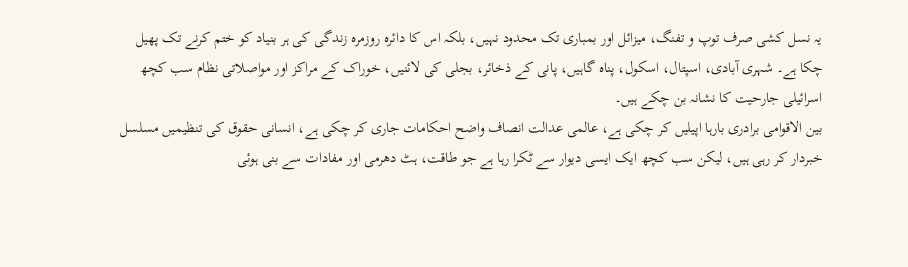یہ نسل کشی صرف توپ و تفنگ، میزائل اور بمباری تک محدود نہیں، بلکہ اس کا دائرہ روزمرہ زندگی کی ہر بنیاد کو ختم کرنے تک پھیل چکا ہے۔ شہری آبادی، اسپتال، اسکول، پناہ گاہیں، پانی کے ذخائر، بجلی کی لائنیں، خوراک کے مراکز اور مواصلاتی نظام سب کچھ اسرائیلی جارحیت کا نشانہ بن چکے ہیں۔
بین الاقوامی برادری بارہا اپیلیں کر چکی ہے، عالمی عدالت انصاف واضح احکامات جاری کر چکی ہے، انسانی حقوق کی تنظیمیں مسلسل خبردار کر رہی ہیں، لیکن سب کچھ ایک ایسی دیوار سے ٹکرا رہا ہے جو طاقت، ہٹ دھرمی اور مفادات سے بنی ہوئی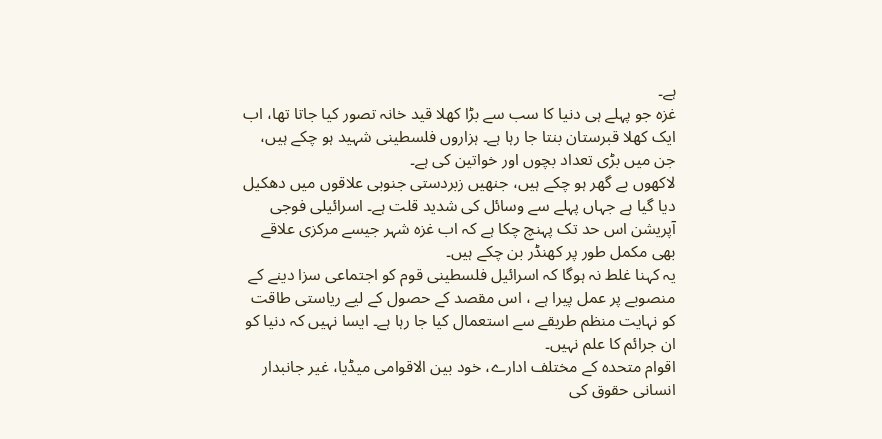ہے۔
غزہ جو پہلے ہی دنیا کا سب سے بڑا کھلا قید خانہ تصور کیا جاتا تھا، اب ایک کھلا قبرستان بنتا جا رہا ہے۔ ہزاروں فلسطینی شہید ہو چکے ہیں، جن میں بڑی تعداد بچوں اور خواتین کی ہے۔
لاکھوں بے گھر ہو چکے ہیں، جنھیں زبردستی جنوبی علاقوں میں دھکیل دیا گیا ہے جہاں پہلے سے وسائل کی شدید قلت ہے۔ اسرائیلی فوجی آپریشن اس حد تک پہنچ چکا ہے کہ اب غزہ شہر جیسے مرکزی علاقے بھی مکمل طور پر کھنڈر بن چکے ہیں۔
یہ کہنا غلط نہ ہوگا کہ اسرائیل فلسطینی قوم کو اجتماعی سزا دینے کے منصوبے پر عمل پیرا ہے ، اس مقصد کے حصول کے لیے ریاستی طاقت کو نہایت منظم طریقے سے استعمال کیا جا رہا ہے۔ ایسا نہیں کہ دنیا کو ان جرائم کا علم نہیں۔
اقوام متحدہ کے مختلف ادارے، خود بین الاقوامی میڈیا، غیر جانبدار انسانی حقوق کی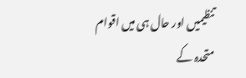تنظیمیں اور حال ہی میں اقوام متحدہ کے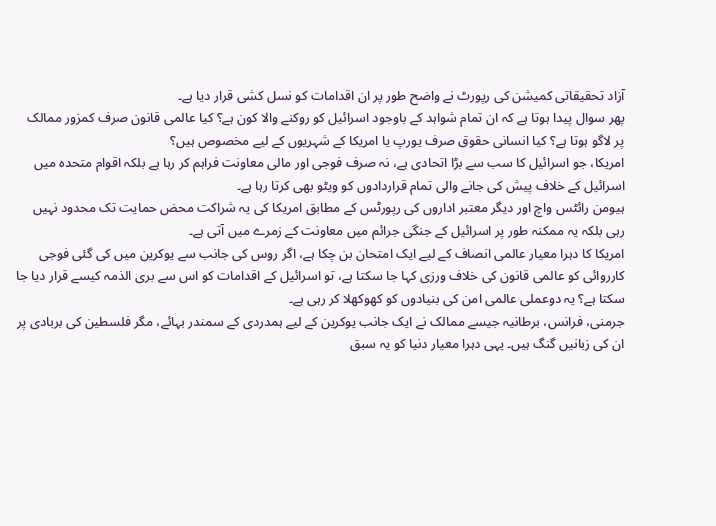آزاد تحقیقاتی کمیشن کی رپورٹ نے واضح طور پر ان اقدامات کو نسل کشی قرار دیا ہے۔
پھر سوال پیدا ہوتا ہے کہ ان تمام شواہد کے باوجود اسرائیل کو روکنے والا کون ہے؟ کیا عالمی قانون صرف کمزور ممالک پر لاگو ہوتا ہے؟ کیا انسانی حقوق صرف یورپ یا امریکا کے شہریوں کے لیے مخصوص ہیں؟
امریکا، جو اسرائیل کا سب سے بڑا اتحادی ہے، نہ صرف فوجی اور مالی معاونت فراہم کر رہا ہے بلکہ اقوام متحدہ میں اسرائیل کے خلاف پیش کی جانے والی تمام قراردادوں کو ویٹو بھی کرتا رہا ہے۔
ہیومن رائٹس واچ اور دیگر معتبر اداروں کی رپورٹس کے مطابق امریکا کی یہ شراکت محض حمایت تک محدود نہیں رہی بلکہ یہ ممکنہ طور پر اسرائیل کے جنگی جرائم میں معاونت کے زمرے میں آتی ہے۔
امریکا کا دہرا معیار عالمی انصاف کے لیے ایک امتحان بن چکا ہے، اگر روس کی جانب سے یوکرین میں کی گئی فوجی کارروائی کو عالمی قانون کی خلاف ورزی کہا جا سکتا ہے، تو اسرائیل کے اقدامات کو اس سے بری الذمہ کیسے قرار دیا جا سکتا ہے؟ یہ دوعملی عالمی امن کی بنیادوں کو کھوکھلا کر رہی ہے۔
جرمنی، فرانس، برطانیہ جیسے ممالک نے ایک جانب یوکرین کے لیے ہمدردی کے سمندر بہائے، مگر فلسطین کی بربادی پر ان کی زبانیں گنگ ہیں۔ یہی دہرا معیار دنیا کو یہ سبق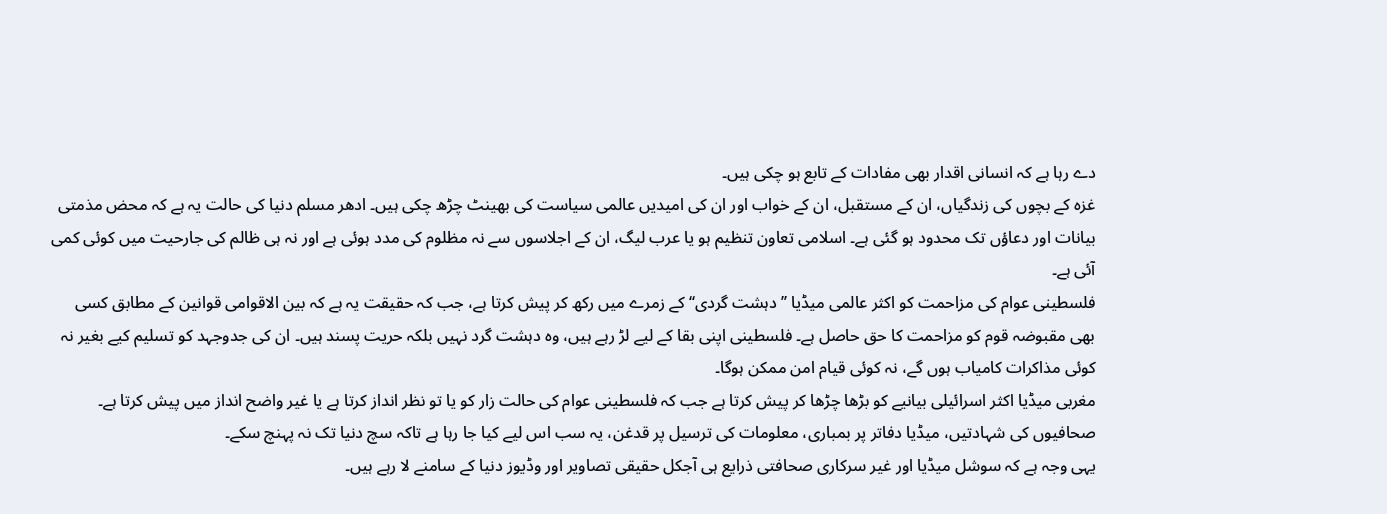دے رہا ہے کہ انسانی اقدار بھی مفادات کے تابع ہو چکی ہیں۔
غزہ کے بچوں کی زندگیاں، ان کے مستقبل، ان کے خواب اور ان کی امیدیں عالمی سیاست کی بھینٹ چڑھ چکی ہیں۔ ادھر مسلم دنیا کی حالت یہ ہے کہ محض مذمتی بیانات اور دعاؤں تک محدود ہو گئی ہے۔ اسلامی تعاون تنظیم ہو یا عرب لیگ، ان کے اجلاسوں سے نہ مظلوم کی مدد ہوئی ہے اور نہ ہی ظالم کی جارحیت میں کوئی کمی آئی ہے۔
فلسطینی عوام کی مزاحمت کو اکثر عالمی میڈیا ’’ دہشت گردی‘‘ کے زمرے میں رکھ کر پیش کرتا ہے، جب کہ حقیقت یہ ہے کہ بین الاقوامی قوانین کے مطابق کسی بھی مقبوضہ قوم کو مزاحمت کا حق حاصل ہے۔ فلسطینی اپنی بقا کے لیے لڑ رہے ہیں، وہ دہشت گرد نہیں بلکہ حریت پسند ہیں۔ ان کی جدوجہد کو تسلیم کیے بغیر نہ کوئی مذاکرات کامیاب ہوں گے، نہ کوئی قیام امن ممکن ہوگا۔
مغربی میڈیا اکثر اسرائیلی بیانیے کو بڑھا چڑھا کر پیش کرتا ہے جب کہ فلسطینی عوام کی حالت زار کو یا تو نظر انداز کرتا ہے یا غیر واضح انداز میں پیش کرتا ہے۔ صحافیوں کی شہادتیں، میڈیا دفاتر پر بمباری، معلومات کی ترسیل پر قدغن، یہ سب اس لیے کیا جا رہا ہے تاکہ سچ دنیا تک نہ پہنچ سکے۔
یہی وجہ ہے کہ سوشل میڈیا اور غیر سرکاری صحافتی ذرایع ہی آجکل حقیقی تصاویر اور وڈیوز دنیا کے سامنے لا رہے ہیں۔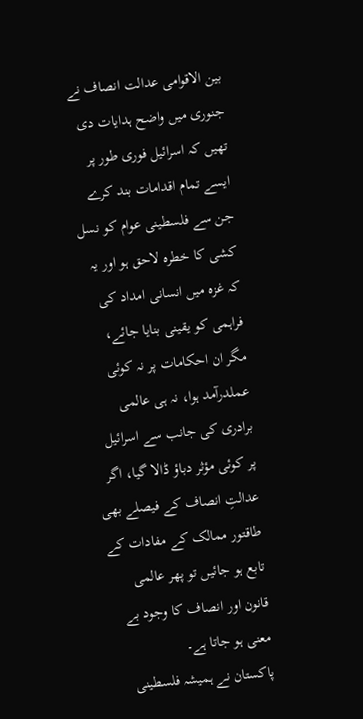بین الاقوامی عدالت انصاف نے جنوری میں واضح ہدایات دی تھیں کہ اسرائیل فوری طور پر ایسے تمام اقدامات بند کرے جن سے فلسطینی عوام کو نسل کشی کا خطرہ لاحق ہو اور یہ کہ غزہ میں انسانی امداد کی فراہمی کو یقینی بنایا جائے، مگر ان احکامات پر نہ کوئی عملدرآمد ہوا، نہ ہی عالمی برادری کی جانب سے اسرائیل پر کوئی مؤثر دباؤ ڈالا گیا، اگر عدالتِ انصاف کے فیصلے بھی طاقتور ممالک کے مفادات کے تابع ہو جائیں تو پھر عالمی قانون اور انصاف کا وجود بے معنی ہو جاتا ہے۔
پاکستان نے ہمیشہ فلسطینی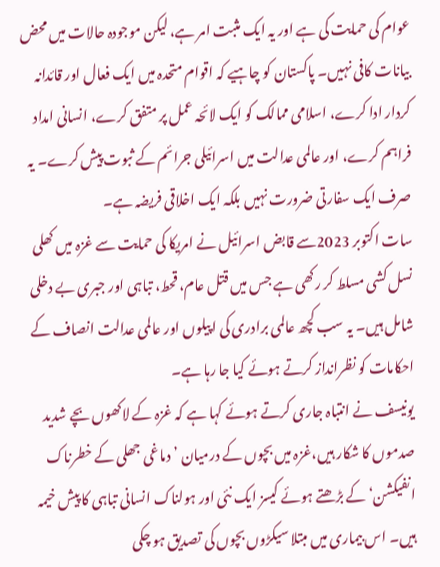عوام کی حمایت کی ہے اور یہ ایک مثبت امر ہے، لیکن موجودہ حالات میں محض بیانات کافی نہیں۔ پاکستان کو چاہیے کہ اقوام متحدہ میں ایک فعال اور قائدانہ کردار ادا کرے، اسلامی ممالک کو ایک لائحہ عمل پر متفق کرے، انسانی امداد فراہم کرے، اور عالمی عدالت میں اسرائیلی جرائم کے ثبوت پیش کرے۔ یہ صرف ایک سفارتی ضرورت نہیں بلکہ ایک اخلاقی فریضہ ہے۔
سات اکتوبر 2023سے قابض اسرائیل نے امریکا کی حمایت سے غزہ میں کھلی نسل کشی مسلط کر رکھی ہے جس میں قتل عام، قحط، تباہی اور جبری بے دخلی شامل ہیں۔ یہ سب کچھ عالمی برادری کی اپیلوں اور عالمی عدالت انصاف کے احکامات کو نظرانداز کرتے ہوئے کیا جا رہا ہے۔
یونیسف نے انتباہ جاری کرتے ہوئے کہا ہے کہ غزہ کے لاکھوں بچے شدید صدموں کا شکار ہیں،غزہ میں بچوں کے درمیان ’دماغی جھلی کے خطرناک انفیکشن‘ کے بڑھتے ہوئے کیسز ایک نئی اور ہولناک انسانی تباہی کا پیش خیمہ ہیں۔ اس بیماری میں مبتلا سیکڑوں بچوں کی تصدیق ہو چکی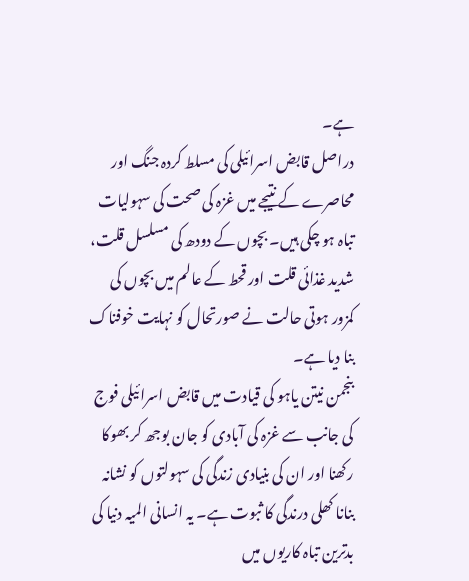ہے۔
دراصل قابض اسرائیلی کی مسلط کردہ جنگ اور محاصرے کے نتیجے میں غزہ کی صحت کی سہولیات تباہ ہو چکی ہیں۔ بچوں کے دودھ کی مسلسل قلت، شدید غذائی قلت اور قحط کے عالم میں بچوں کی کمزور ہوتی حالت نے صورتحال کو نہایت خوفناک بنا دیا ہے۔
بنجمن نیتن یاہو کی قیادت میں قابض اسرائیلی فوج کی جانب سے غزہ کی آبادی کو جان بوجھ کر بھوکا رکھنا اور ان کی بنیادی زندگی کی سہولتوں کو نشانہ بنانا کھلی درندگی کا ثبوت ہے۔ یہ انسانی المیہ دنیا کی بدترین تباہ کاریوں میں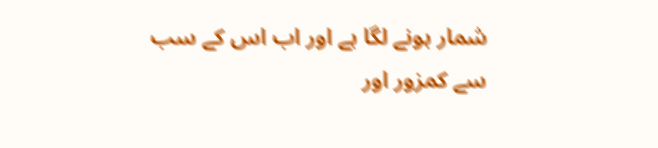شمار ہونے لگا ہے اور اب اس کے سب سے کمزور اور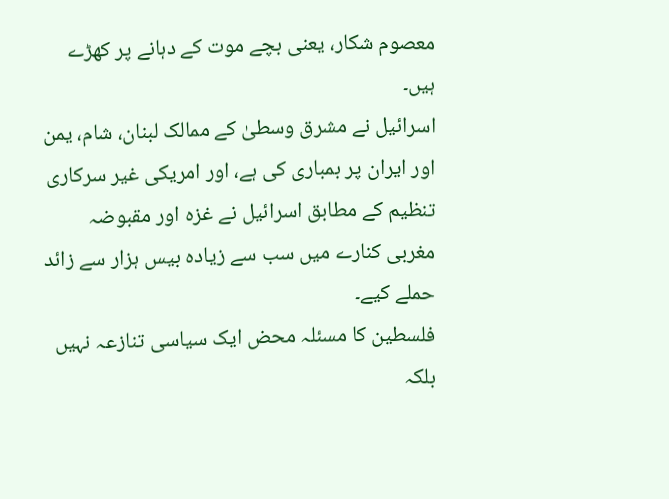معصوم شکار، یعنی بچے موت کے دہانے پر کھڑے ہیں۔
اسرائیل نے مشرق وسطیٰ کے ممالک لبنان، شام، یمن اور ایران پر بمباری کی ہے، اور امریکی غیر سرکاری تنظیم کے مطابق اسرائیل نے غزہ اور مقبوضہ مغربی کنارے میں سب سے زیادہ بیس ہزار سے زائد حملے کیے۔
فلسطین کا مسئلہ محض ایک سیاسی تنازعہ نہیں بلکہ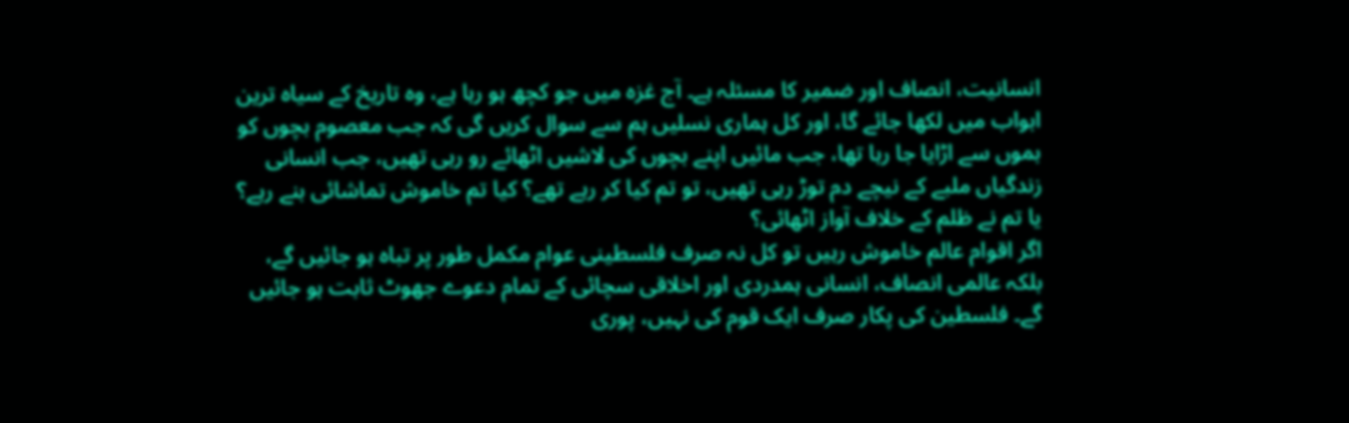انسانیت، انصاف اور ضمیر کا مسئلہ ہے۔ آج غزہ میں جو کچھ ہو رہا ہے، وہ تاریخ کے سیاہ ترین ابواب میں لکھا جائے گا، اور کل ہماری نسلیں ہم سے سوال کریں گی کہ جب معصوم بچوں کو بموں سے اڑایا جا رہا تھا، جب مائیں اپنے بچوں کی لاشیں اٹھائے رو رہی تھیں، جب انسانی زندگیاں ملبے کے نیچے دم توڑ رہی تھیں، تو تم کیا کر رہے تھے؟ کیا تم خاموش تماشائی بنے رہے؟ یا تم نے ظلم کے خلاف آواز اٹھائی؟
اگر اقوام عالم خاموش رہیں تو کل نہ صرف فلسطینی عوام مکمل طور پر تباہ ہو جائیں گے، بلکہ عالمی انصاف، انسانی ہمدردی اور اخلاقی سچائی کے تمام دعوے جھوٹ ثابت ہو جائیں گے۔ فلسطین کی پکار صرف ایک قوم کی نہیں، پوری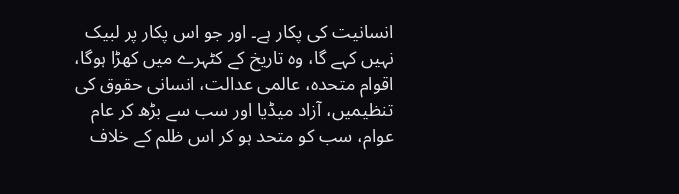انسانیت کی پکار ہے۔ اور جو اس پکار پر لبیک نہیں کہے گا، وہ تاریخ کے کٹہرے میں کھڑا ہوگا، اقوام متحدہ، عالمی عدالت، انسانی حقوق کی تنظیمیں، آزاد میڈیا اور سب سے بڑھ کر عام عوام، سب کو متحد ہو کر اس ظلم کے خلاف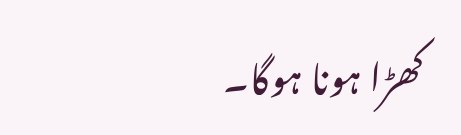کھڑا ہونا ہوگا۔